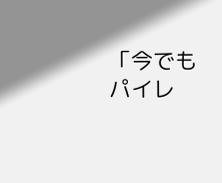「今でもパイレ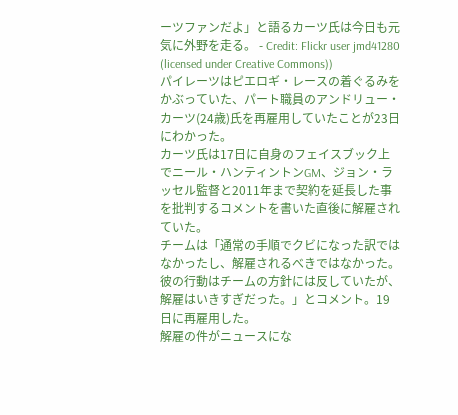ーツファンだよ」と語るカーツ氏は今日も元気に外野を走る。 - Credit: Flickr user jmd41280 (licensed under Creative Commons))
パイレーツはピエロギ・レースの着ぐるみをかぶっていた、パート職員のアンドリュー・カーツ(24歳)氏を再雇用していたことが23日にわかった。
カーツ氏は17日に自身のフェイスブック上でニール・ハンティントンGM、ジョン・ラッセル監督と2011年まで契約を延長した事を批判するコメントを書いた直後に解雇されていた。
チームは「通常の手順でクビになった訳ではなかったし、解雇されるべきではなかった。彼の行動はチームの方針には反していたが、解雇はいきすぎだった。」とコメント。19日に再雇用した。
解雇の件がニュースにな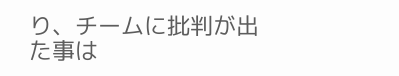り、チームに批判が出た事は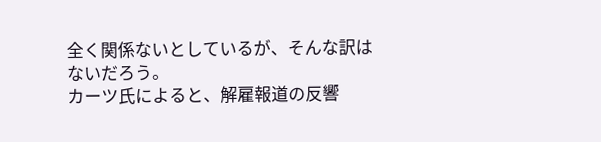全く関係ないとしているが、そんな訳はないだろう。
カーツ氏によると、解雇報道の反響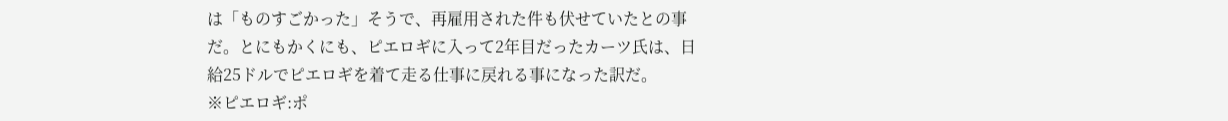は「ものすごかった」そうで、再雇用された件も伏せていたとの事だ。とにもかくにも、ピエロギに入って2年目だったカーツ氏は、日給25ドルでピエロギを着て走る仕事に戻れる事になった訳だ。
※ピエロギ:ポ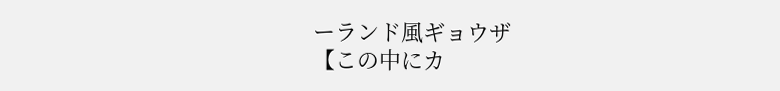ーランド風ギョウザ
【この中にカ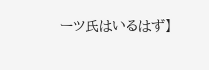ーツ氏はいるはず】